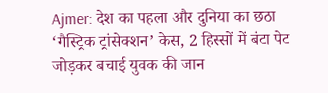Ajmer: देश का पहला और दुनिया का छठा ‘गैस्ट्रिक ट्रांसेक्शन’ केस, 2 हिस्सों में बंटा पेट जोड़कर बचाई युवक की जान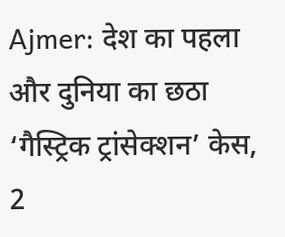Ajmer: देश का पहला और दुनिया का छठा ‘गैस्ट्रिक ट्रांसेक्शन’ केस, 2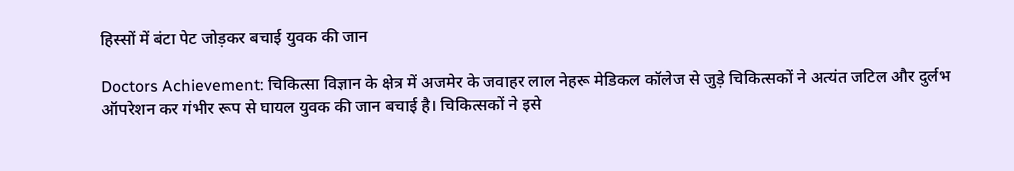हिस्सों में बंटा पेट जोड़कर बचाई युवक की जान

Doctors Achievement: चिकित्सा विज्ञान के क्षेत्र में अजमेर के जवाहर लाल नेहरू मेडिकल कॉलेज से जुड़े चिकित्सकों ने अत्यंत जटिल और दुर्लभ ऑपरेशन कर गंभीर रूप से घायल युवक की जान बचाई है। चिकित्सकों ने इसे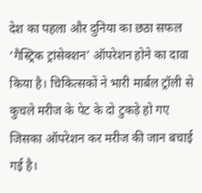देश का पहला और दुनिया का छठा सफल ‘गैस्ट्रिक ट्रांसेक्शन’ ऑपरेशन होने का दावा किया है। चिकित्सकों ने भारी मार्बल ट्रॉली से कुचले मरीज के पेट के दो टुकड़े हो गए जिसका ऑपरेशन कर मरीज की जान बचाई गई है।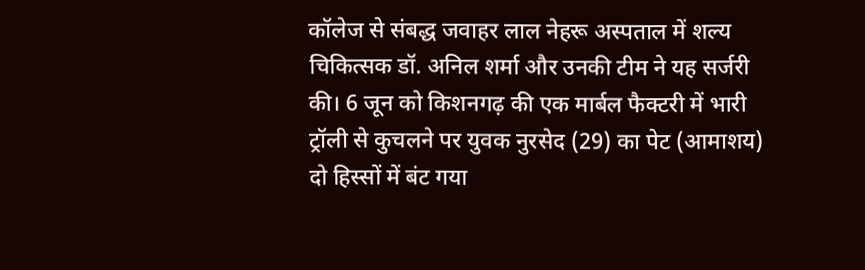कॉलेज से संबद्ध जवाहर लाल नेहरू अस्पताल में शल्य चिकित्सक डॉ. अनिल शर्मा और उनकी टीम ने यह सर्जरी की। 6 जून को किशनगढ़ की एक मार्बल फैक्टरी में भारी ट्रॉली से कुचलने पर युवक नुरसेद (29) का पेट (आमाशय) दो हिस्सों में बंट गया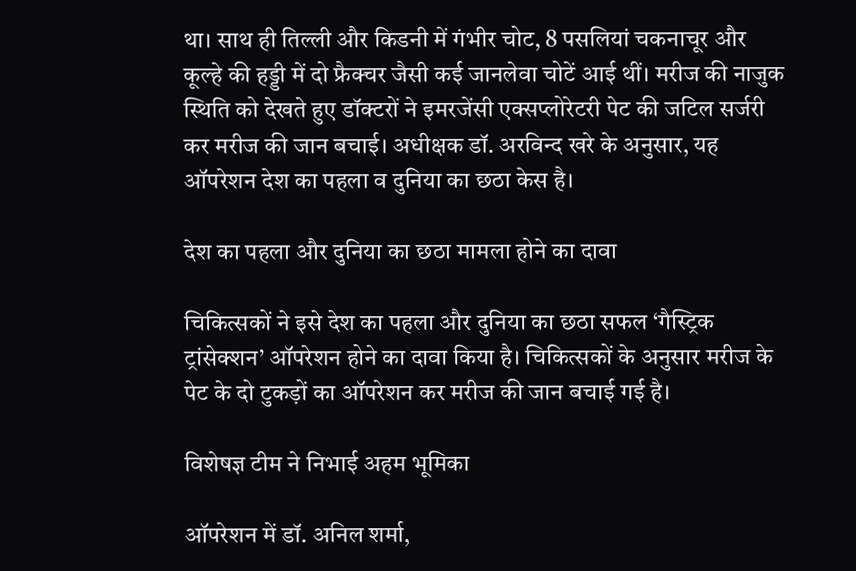था। साथ ही तिल्ली और किडनी में गंभीर चोट, 8 पसलियां चकनाचूर और कूल्हे की हड्डी में दो फ्रैक्चर जैसी कई जानलेवा चोटें आई थीं। मरीज की नाजुक स्थिति को देखते हुए डॉक्टरों ने इमरजेंसी एक्सप्लोरेटरी पेट की जटिल सर्जरी कर मरीज की जान बचाई। अधीक्षक डॉ. अरविन्द खरे के अनुसार, यह ऑपरेशन देश का पहला व दुनिया का छठा केस है।

देश का पहला और दुनिया का छठा मामला होने का दावा

चिकित्सकों ने इसे देश का पहला और दुनिया का छठा सफल ‘गैस्ट्रिक ट्रांसेक्शन’ ऑपरेशन होने का दावा किया है। चिकित्सकों के अनुसार मरीज के पेट के दो टुकड़ों का ऑपरेशन कर मरीज की जान बचाई गई है।

विशेषज्ञ टीम ने निभाई अहम भूमिका

ऑपरेशन में डॉ. अनिल शर्मा,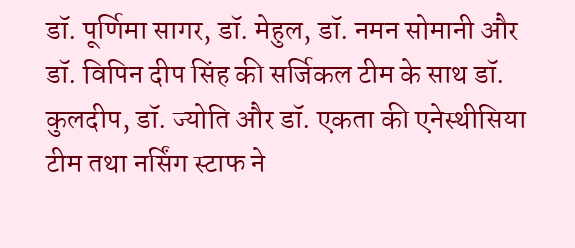डॉ. पूर्णिमा सागर, डॉ. मेहुल, डॉ. नमन सोमानी और डॉ. विपिन दीप सिंह की सर्जिकल टीम के साथ डॉ. कुलदीप, डॉ. ज्योति और डॉ. एकता की एनेस्थीसिया टीम तथा नर्सिंग स्टाफ ने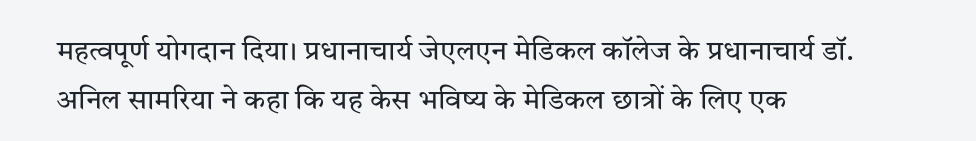महत्वपूर्ण योगदान दिया। प्रधानाचार्य जेएलएन मेडिकल कॉलेज के प्रधानाचार्य डॉ. अनिल सामरिया ने कहा कि यह केस भविष्य के मेडिकल छात्रों के लिए एक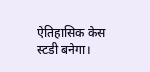ऐतिहासिक केस स्टडी बनेगा।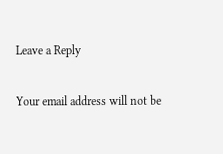Leave a Reply

Your email address will not be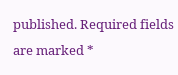published. Required fields are marked *